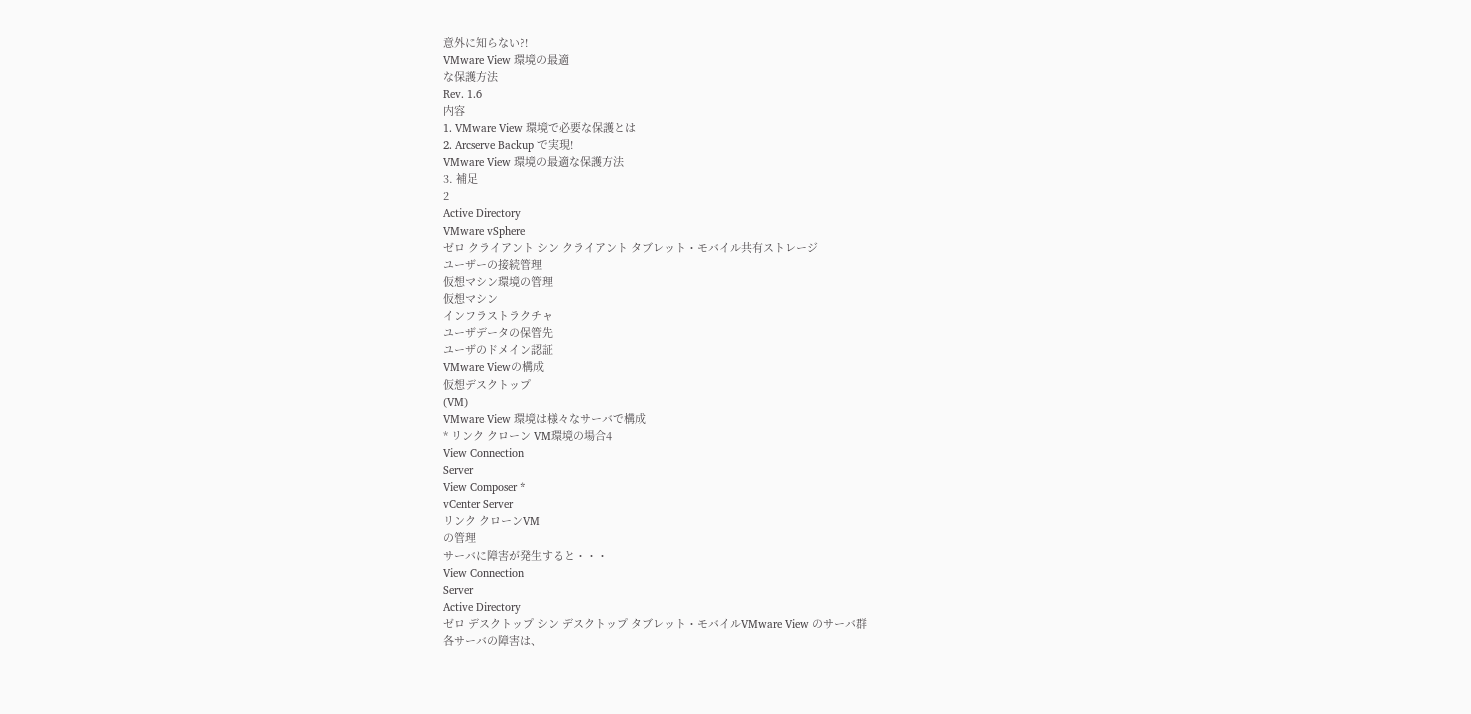意外に知らない?!
VMware View 環境の最適
な保護方法
Rev. 1.6
内容
1. VMware View 環境で必要な保護とは
2. Arcserve Backup で実現!
VMware View 環境の最適な保護方法
3. 補足
2
Active Directory
VMware vSphere
ゼロ クライアント シン クライアント タブレット・モバイル共有ストレージ
ユーザーの接続管理
仮想マシン環境の管理
仮想マシン
インフラストラクチャ
ユーザデータの保管先
ユーザのドメイン認証
VMware Viewの構成
仮想デスクトップ
(VM)
VMware View 環境は様々なサーバで構成
* リンク クローン VM環境の場合4
View Connection
Server
View Composer *
vCenter Server
リンク クローンVM
の管理
サーバに障害が発生すると・・・
View Connection
Server
Active Directory
ゼロ デスクトップ シン デスクトップ タブレット・モバイルVMware View のサーバ群
各サーバの障害は、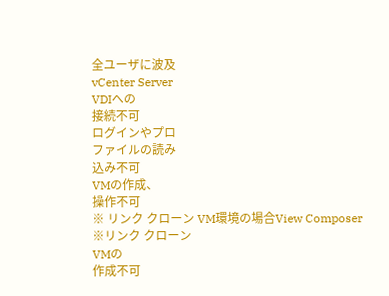全ユーザに波及
vCenter Server
VDIへの
接続不可
ログインやプロ
ファイルの読み
込み不可
VMの作成、
操作不可
※ リンク クローン VM環境の場合View Composer
※リンク クローン
VMの
作成不可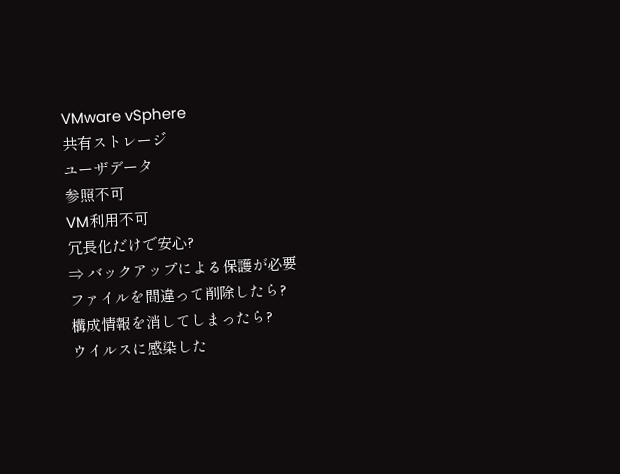VMware vSphere
共有ストレージ
ユーザデータ
参照不可
VM利用不可
冗長化だけで安心?
⇒ バックアップによる保護が必要
ファイルを間違って削除したら?
構成情報を消してしまったら?
ウイルスに感染した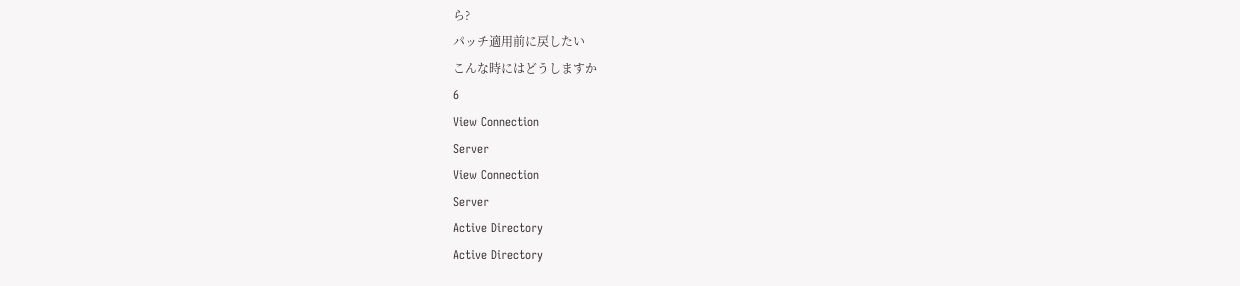ら?
パッチ適用前に戻したい
こんな時にはどうしますか
6
View Connection
Server
View Connection
Server
Active Directory
Active Directory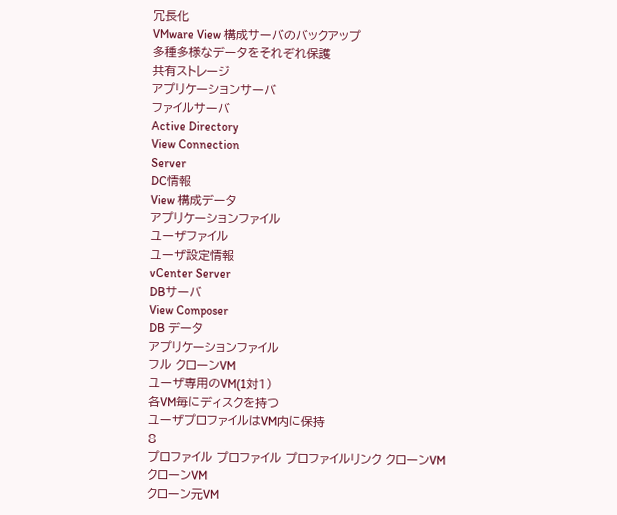冗長化
VMware View 構成サーバのバックアップ
多種多様なデータをそれぞれ保護
共有ストレージ
アプリケーションサーバ
ファイルサーバ
Active Directory
View Connection
Server
DC情報
View 構成データ
アプリケーションファイル
ユーザファイル
ユーザ設定情報
vCenter Server
DBサーバ
View Composer
DB データ
アプリケーションファイル
フル クローンVM
ユーザ専用のVM(1対1)
各VM毎にディスクを持つ
ユーザプロファイルはVM内に保持
8
プロファイル プロファイル プロファイルリンク クローンVM
クローンVM
クローン元VM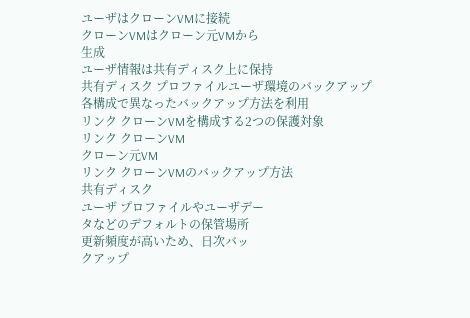ユーザはクローンVMに接続
クローンVMはクローン元VMから
生成
ユーザ情報は共有ディスク上に保持
共有ディスク プロファイルユーザ環境のバックアップ
各構成で異なったバックアップ方法を利用
リンク クローンVMを構成する2つの保護対象
リンク クローンVM
クローン元VM
リンク クローンVMのバックアップ方法
共有ディスク
ユーザ プロファイルやユーザデー
タなどのデフォルトの保管場所
更新頻度が高いため、日次バッ
クアップ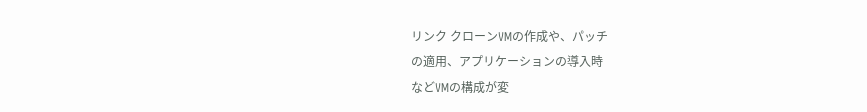リンク クローンVMの作成や、パッチ
の適用、アプリケーションの導入時
などVMの構成が変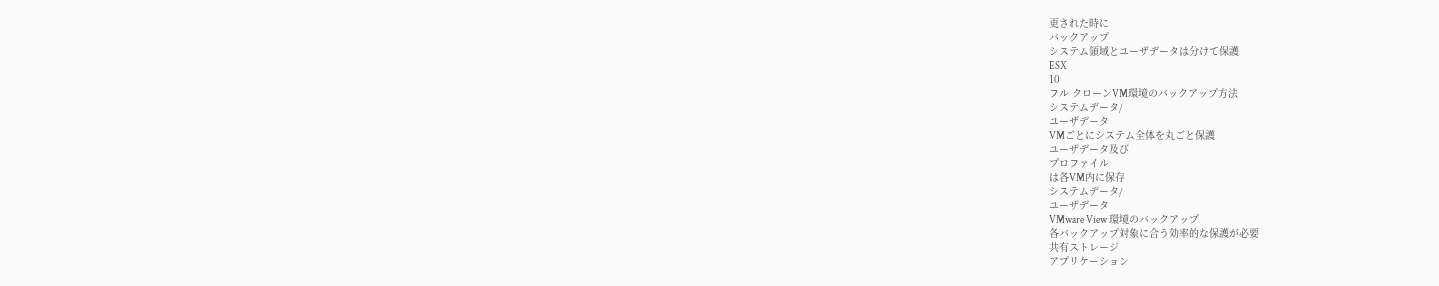更された時に
バックアップ
システム領域とユーザデータは分けて保護
ESX
10
フル クローンVM環境のバックアップ方法
システムデータ/
ユーザデータ
VMごとにシステム全体を丸ごと保護
ユーザデータ及び
プロファイル
は各VM内に保存
システムデータ/
ユーザデータ
VMware View 環境のバックアップ
各バックアップ対象に合う効率的な保護が必要
共有ストレージ
アプリケーション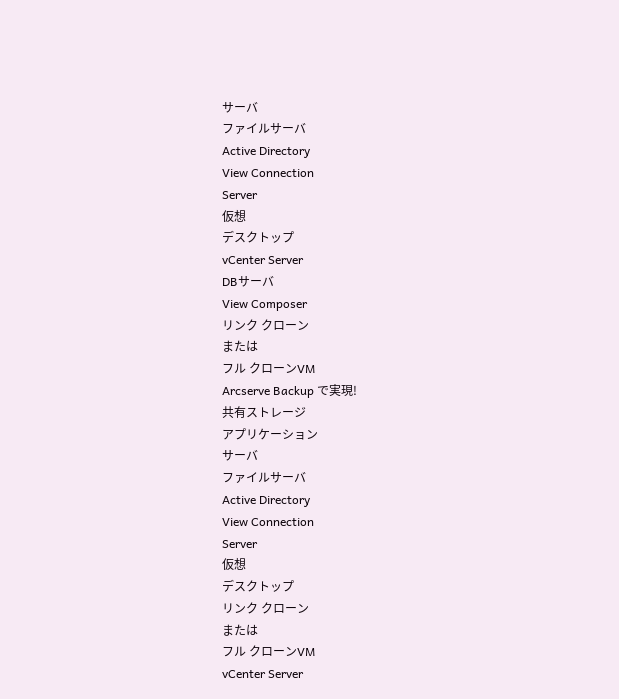サーバ
ファイルサーバ
Active Directory
View Connection
Server
仮想
デスクトップ
vCenter Server
DBサーバ
View Composer
リンク クローン
または
フル クローンVM
Arcserve Backup で実現!
共有ストレージ
アプリケーション
サーバ
ファイルサーバ
Active Directory
View Connection
Server
仮想
デスクトップ
リンク クローン
または
フル クローンVM
vCenter Server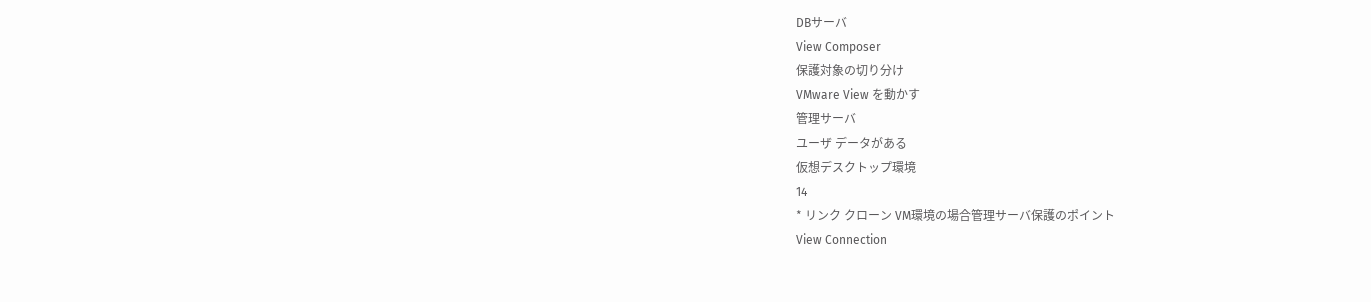DBサーバ
View Composer
保護対象の切り分け
VMware View を動かす
管理サーバ
ユーザ データがある
仮想デスクトップ環境
14
* リンク クローン VM環境の場合管理サーバ保護のポイント
View Connection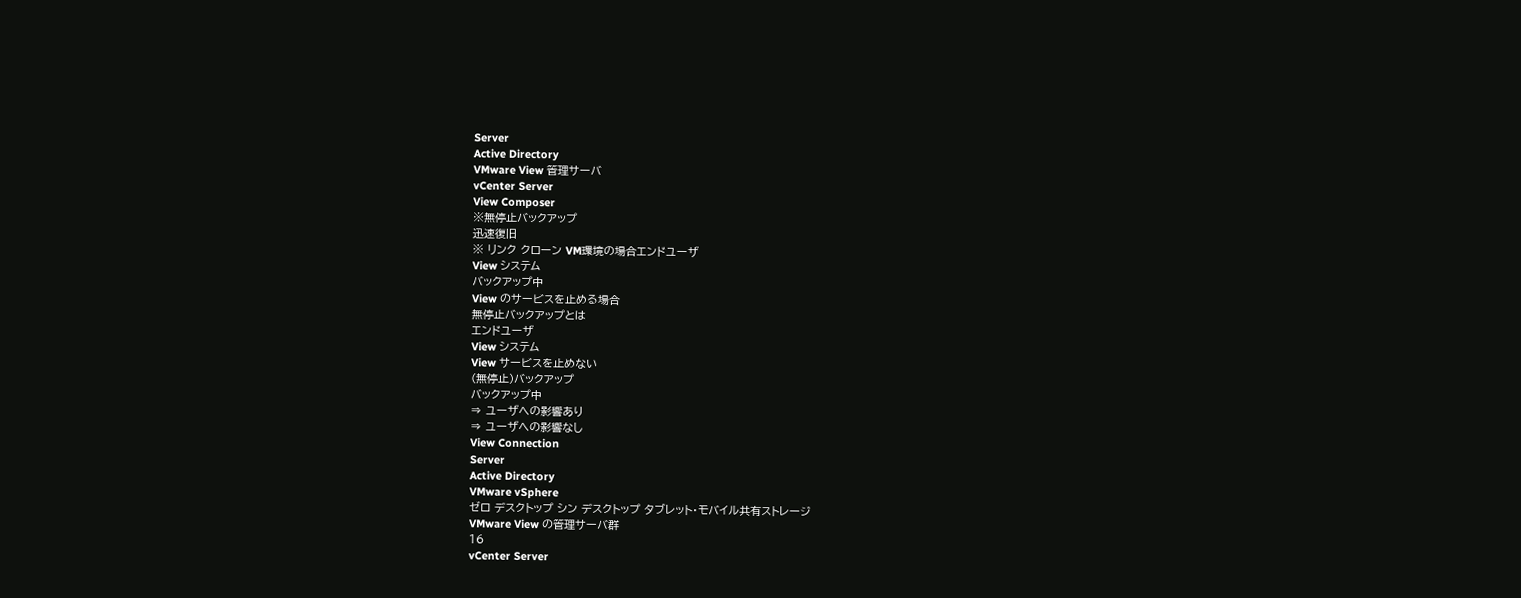Server
Active Directory
VMware View 管理サーバ
vCenter Server
View Composer
※無停止バックアップ
迅速復旧
※ リンク クローン VM環境の場合エンドユーザ
View システム
バックアップ中
View のサービスを止める場合
無停止バックアップとは
エンドユーザ
View システム
View サービスを止めない
(無停止)バックアップ
バックアップ中
⇒ ユーザへの影響あり
⇒ ユーザへの影響なし
View Connection
Server
Active Directory
VMware vSphere
ゼロ デスクトップ シン デスクトップ タブレット・モバイル共有ストレージ
VMware View の管理サーバ群
16
vCenter Server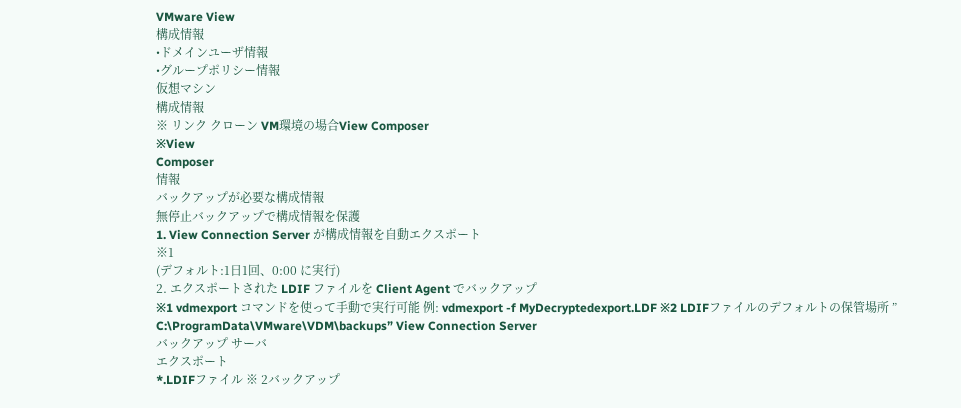VMware View
構成情報
•ドメインユーザ情報
•グループポリシー情報
仮想マシン
構成情報
※ リンク クローン VM環境の場合View Composer
※View
Composer
情報
バックアップが必要な構成情報
無停止バックアップで構成情報を保護
1. View Connection Server が構成情報を自動エクスポート
※1
(デフォルト:1日1回、0:00 に実行)
2. エクスポートされた LDIF ファイルを Client Agent でバックアップ
※1 vdmexport コマンドを使って手動で実行可能 例: vdmexport -f MyDecryptedexport.LDF ※2 LDIFファイルのデフォルトの保管場所 ” C:\ProgramData\VMware\VDM\backups” View Connection Server
バックアップ サーバ
エクスポート
*.LDIFファイル ※ 2バックアップ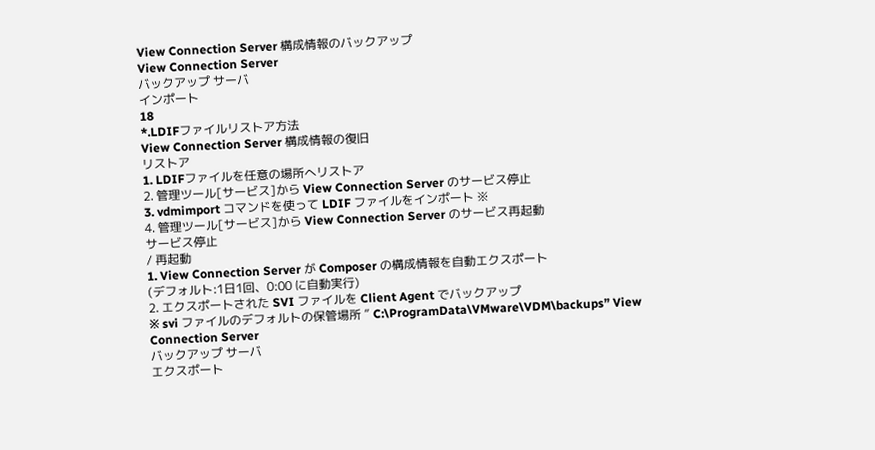View Connection Server 構成情報のバックアップ
View Connection Server
バックアップ サーバ
インポート
18
*.LDIFファイルリストア方法
View Connection Server 構成情報の復旧
リストア
1. LDIFファイルを任意の場所へリストア
2. 管理ツール[サービス]から View Connection Server のサービス停止
3. vdmimport コマンドを使って LDIF ファイルをインポート ※
4. 管理ツール[サービス]から View Connection Server のサービス再起動
サービス停止
/ 再起動
1. View Connection Server が Composer の構成情報を自動エクスポート
(デフォルト:1日1回、0:00 に自動実行)
2. エクスポートされた SVI ファイルを Client Agent でバックアップ
※ svi ファイルのデフォルトの保管場所 ” C:\ProgramData\VMware\VDM\backups” View Connection Server
バックアップ サーバ
エクスポート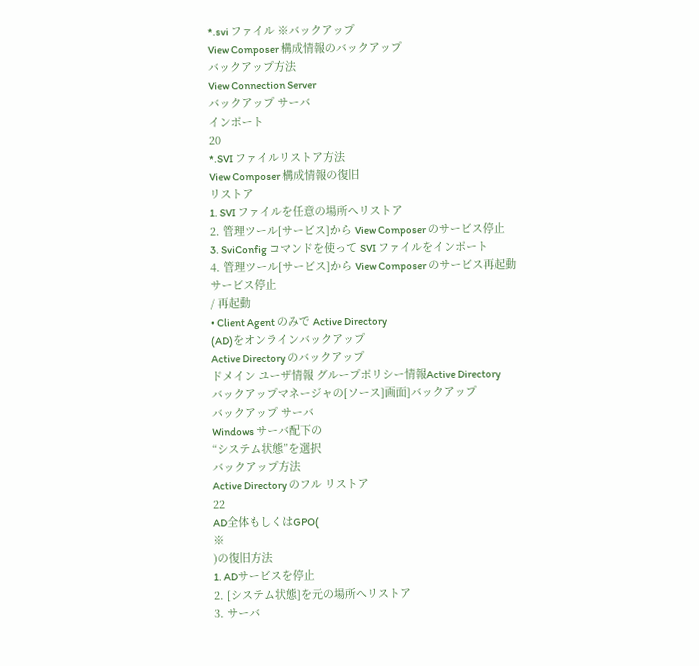*.svi ファイル ※バックアップ
View Composer 構成情報のバックアップ
バックアップ方法
View Connection Server
バックアップ サーバ
インポート
20
*.SVI ファイルリストア方法
View Composer 構成情報の復旧
リストア
1. SVI ファイルを任意の場所へリストア
2. 管理ツール[サービス]から View Composer のサービス停止
3. SviConfig コマンドを使って SVI ファイルをインポート
4. 管理ツール[サービス]から View Composer のサービス再起動
サービス停止
/ 再起動
• Client Agent のみで Active Directory
(AD)をオンラインバックアップ
Active Directory のバックアップ
ドメイン ユーザ情報 グループポリシー情報Active Directory
バックアップマネージャの[ソース]画面]バックアップ
バックアップ サーバ
Windows サーバ配下の
“システム状態”を選択
バックアップ方法
Active Directory のフル リストア
22
AD全体もしくはGPO(
※
)の復旧方法
1. ADサービスを停止
2. [システム状態]を元の場所へリストア
3. サーバ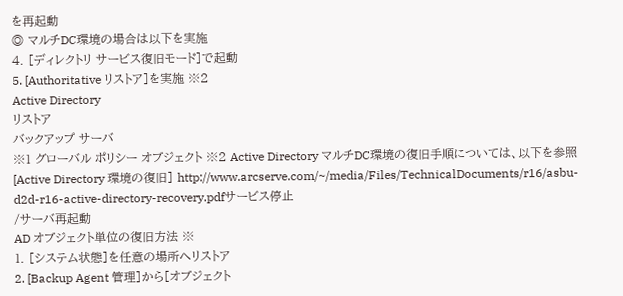を再起動
◎ マルチDC環境の場合は以下を実施
4. [ディレクトリ サービス復旧モード]で起動
5. [Authoritative リストア]を実施 ※2
Active Directory
リストア
バックアップ サーバ
※1 グローバル ポリシー オブジェクト ※2 Active Directory マルチDC環境の復旧手順については、以下を参照 [Active Directory 環境の復旧] http://www.arcserve.com/~/media/Files/TechnicalDocuments/r16/asbu-d2d-r16-active-directory-recovery.pdfサービス停止
/サーバ再起動
AD オブジェクト単位の復旧方法 ※
1. [システム状態]を任意の場所へリストア
2. [Backup Agent 管理]から[オブジェクト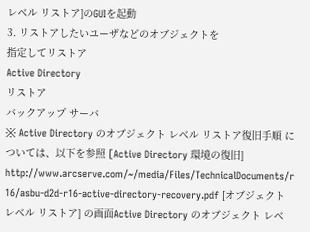レベル リストア]のGUIを起動
3. リストアしたいユーザなどのオブジェクトを
指定してリストア
Active Directory
リストア
バックアップ サーバ
※ Active Directory のオブジェクト レベル リストア復旧手順 については、以下を参照 [Active Directory 環境の復旧] http://www.arcserve.com/~/media/Files/TechnicalDocuments/r 16/asbu-d2d-r16-active-directory-recovery.pdf [オブジェクト レベル リストア] の画面Active Directory のオブジェクト レベ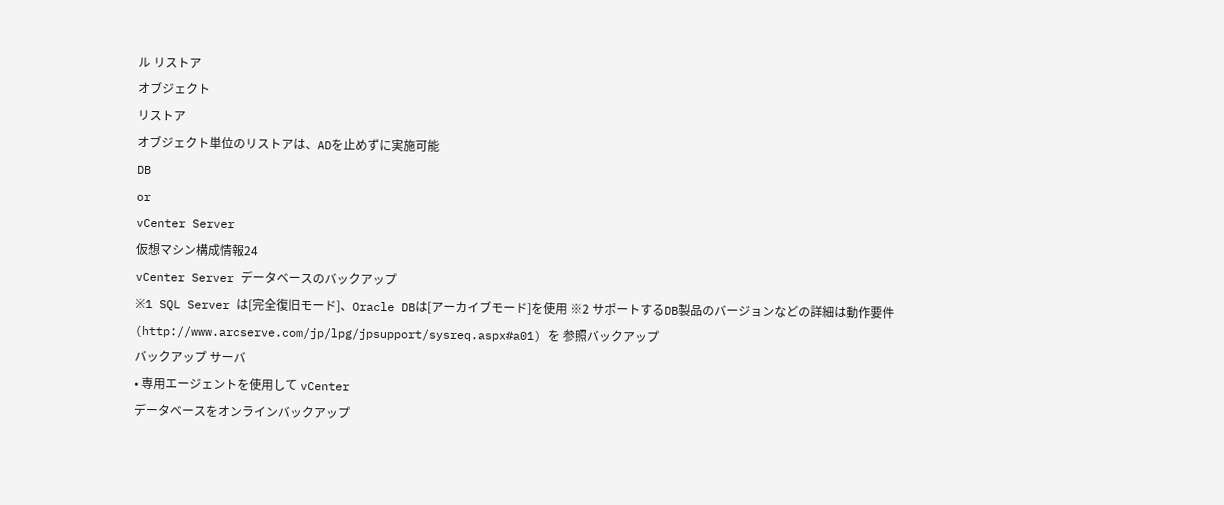ル リストア
オブジェクト
リストア
オブジェクト単位のリストアは、ADを止めずに実施可能
DB
or
vCenter Server
仮想マシン構成情報24
vCenter Server データベースのバックアップ
※1 SQL Server は[完全復旧モード]、Oracle DBは[アーカイブモード]を使用 ※2 サポートするDB製品のバージョンなどの詳細は動作要件 (http://www.arcserve.com/jp/lpg/jpsupport/sysreq.aspx#a01) を 参照バックアップ
バックアップ サーバ
• 専用エージェントを使用して vCenter
データベースをオンラインバックアップ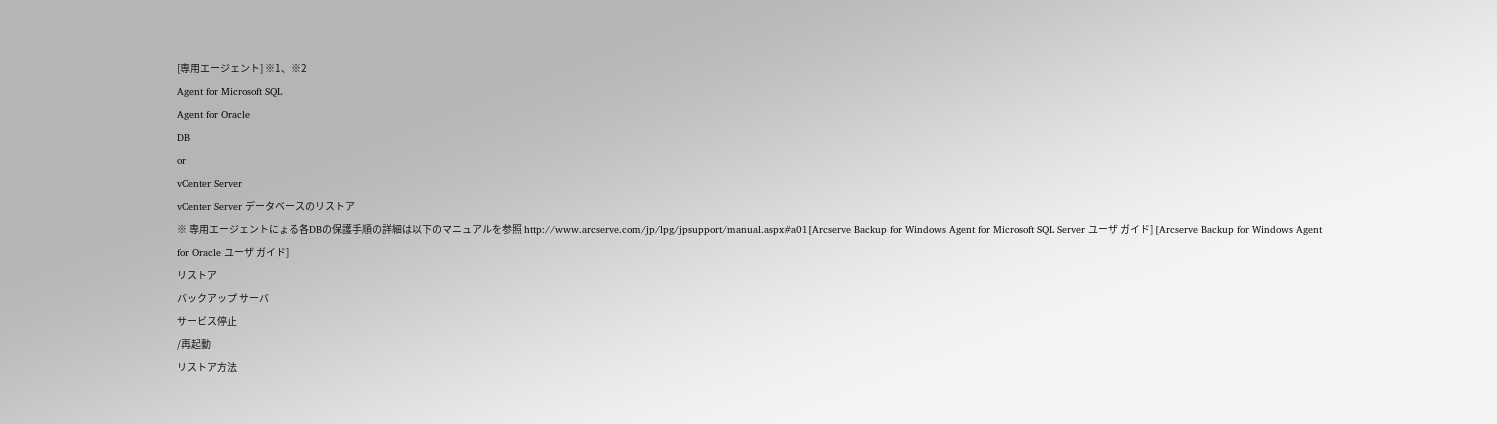[専用エージェント] ※1、※2
Agent for Microsoft SQL
Agent for Oracle
DB
or
vCenter Server
vCenter Server データベースのリストア
※ 専用エージェントにょる各DBの保護手順の詳細は以下のマニュアルを参照 http://www.arcserve.com/jp/lpg/jpsupport/manual.aspx#a01[Arcserve Backup for Windows Agent for Microsoft SQL Server ユーザ ガイド] [Arcserve Backup for Windows Agent for Oracle ユーザ ガイド]
リストア
バックアップ サーバ
サービス停止
/再起動
リストア方法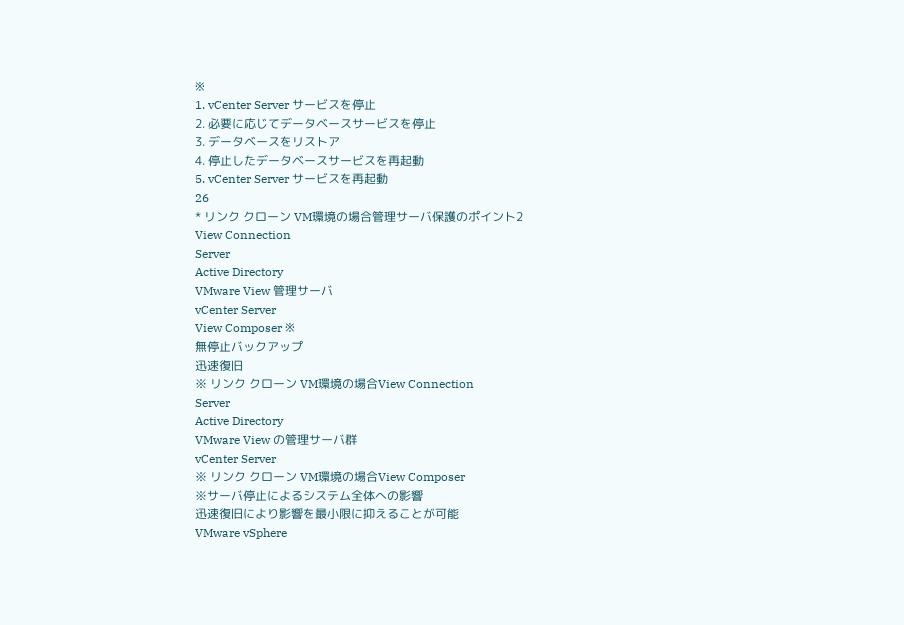※
1. vCenter Server サービスを停止
2. 必要に応じてデータベースサービスを停止
3. データベースをリストア
4. 停止したデータベースサービスを再起動
5. vCenter Server サービスを再起動
26
* リンク クローン VM環境の場合管理サーバ保護のポイント2
View Connection
Server
Active Directory
VMware View 管理サーバ
vCenter Server
View Composer ※
無停止バックアップ
迅速復旧
※ リンク クローン VM環境の場合View Connection
Server
Active Directory
VMware View の管理サーバ群
vCenter Server
※ リンク クローン VM環境の場合View Composer
※サーバ停止によるシステム全体への影響
迅速復旧により影響を最小限に抑えることが可能
VMware vSphere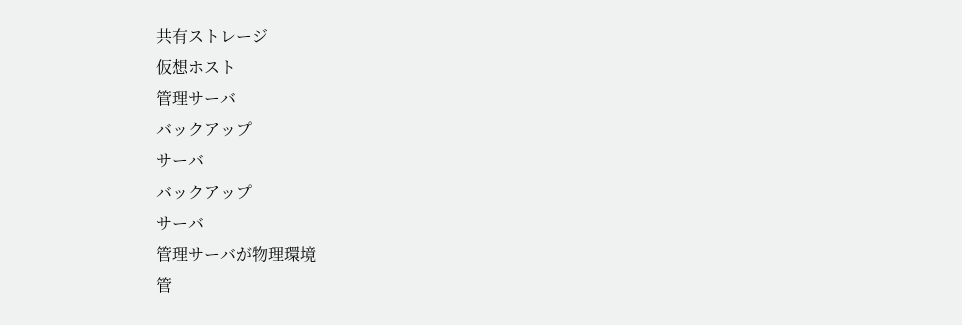共有ストレージ
仮想ホスト
管理サーバ
バックアップ
サーバ
バックアップ
サーバ
管理サーバが物理環境
管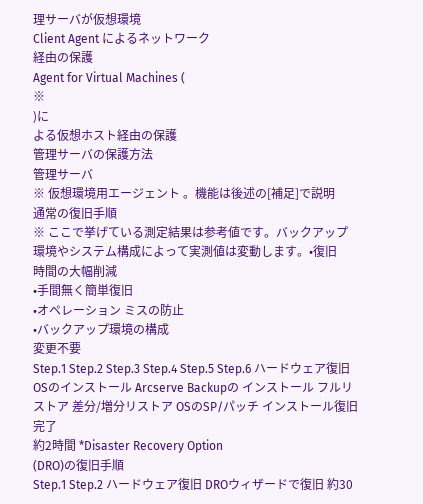理サーバが仮想環境
Client Agent によるネットワーク
経由の保護
Agent for Virtual Machines (
※
)に
よる仮想ホスト経由の保護
管理サーバの保護方法
管理サーバ
※ 仮想環境用エージェント 。機能は後述の[補足]で説明
通常の復旧手順
※ ここで挙げている測定結果は参考値です。バックアップ環境やシステム構成によって実測値は変動します。•復旧
時間の大幅削減
•手間無く簡単復旧
•オペレーション ミスの防止
•バックアップ環境の構成
変更不要
Step.1 Step.2 Step.3 Step.4 Step.5 Step.6 ハードウェア復旧 OSのインストール Arcserve Backupの インストール フルリストア 差分/増分リストア OSのSP/パッチ インストール復旧完了
約2時間 *Disaster Recovery Option
(DRO)の復旧手順
Step.1 Step.2 ハードウェア復旧 DROウィザードで復旧 約30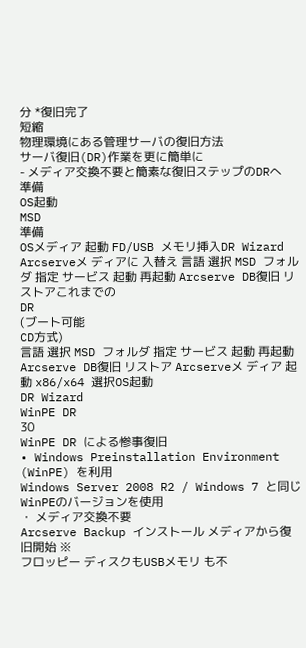分 *復旧完了
短縮
物理環境にある管理サーバの復旧方法
サーバ復旧(DR)作業を更に簡単に
- メディア交換不要と簡素な復旧ステップのDRへ
準備
OS起動
MSD
準備
OSメディア 起動 FD/USB メモリ挿入DR Wizard
Arcserveメ ディアに 入替え 言語 選択 MSD フォルダ 指定 サービス 起動 再起動 Arcserve DB復旧 リストアこれまでの
DR
(ブート可能
CD方式)
言語 選択 MSD フォルダ 指定 サービス 起動 再起動 Arcserve DB復旧 リストア Arcserveメ ディア 起動 x86/x64 選択OS起動
DR Wizard
WinPE DR
30
WinPE DR による惨事復旧
• Windows Preinstallation Environment (WinPE) を利用
Windows Server 2008 R2 / Windows 7 と同じWinPEのバージョンを使用
・ メディア交換不要
Arcserve Backup インストール メディアから復旧開始 ※
フロッピー ディスクもUSBメモリ も不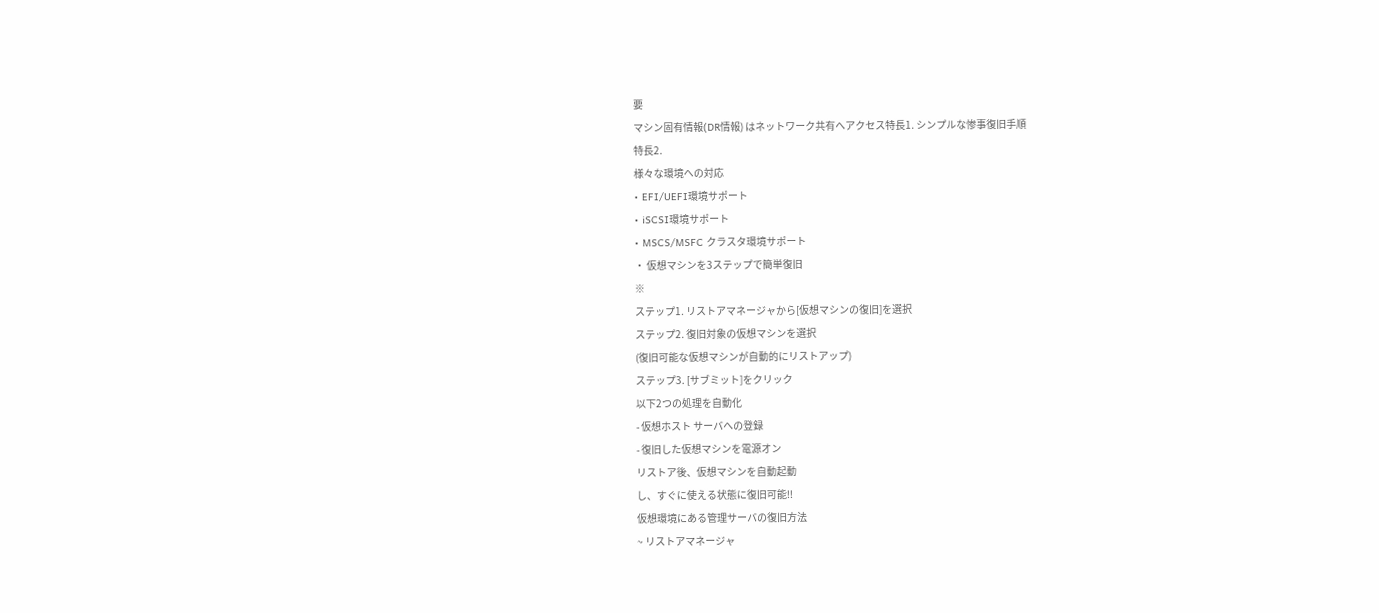要
マシン固有情報(DR情報) はネットワーク共有へアクセス特長1. シンプルな惨事復旧手順
特長2.
様々な環境への対応
• EFI/UEFI環境サポート
• iSCSI環境サポート
• MSCS/MSFC クラスタ環境サポート
・ 仮想マシンを3ステップで簡単復旧
※
ステップ1. リストアマネージャから[仮想マシンの復旧]を選択
ステップ2. 復旧対象の仮想マシンを選択
(復旧可能な仮想マシンが自動的にリストアップ)
ステップ3. [サブミット]をクリック
以下2つの処理を自動化
- 仮想ホスト サーバへの登録
- 復旧した仮想マシンを電源オン
リストア後、仮想マシンを自動起動
し、すぐに使える状態に復旧可能!!
仮想環境にある管理サーバの復旧方法
~ リストアマネージャ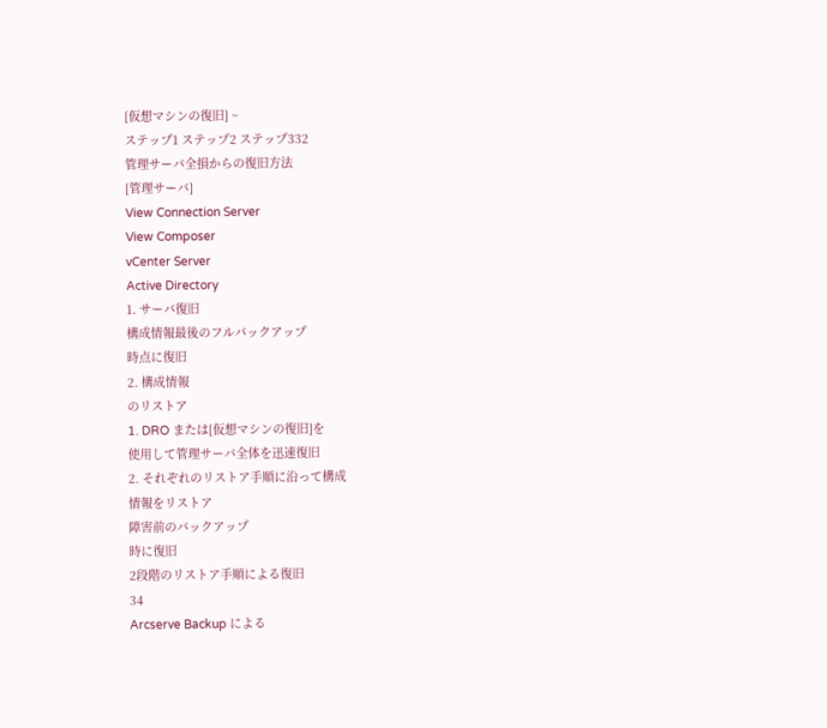[仮想マシンの復旧] ~
ステップ1 ステップ2 ステップ332
管理サーバ全損からの復旧方法
[管理サーバ]
View Connection Server
View Composer
vCenter Server
Active Directory
1. サーバ復旧
構成情報最後のフルバックアップ
時点に復旧
2. 構成情報
のリストア
1. DRO または[仮想マシンの復旧]を
使用して管理サーバ全体を迅速復旧
2. それぞれのリストア手順に沿って構成
情報をリストア
障害前のバックアップ
時に復旧
2段階のリストア手順による復旧
34
Arcserve Backup による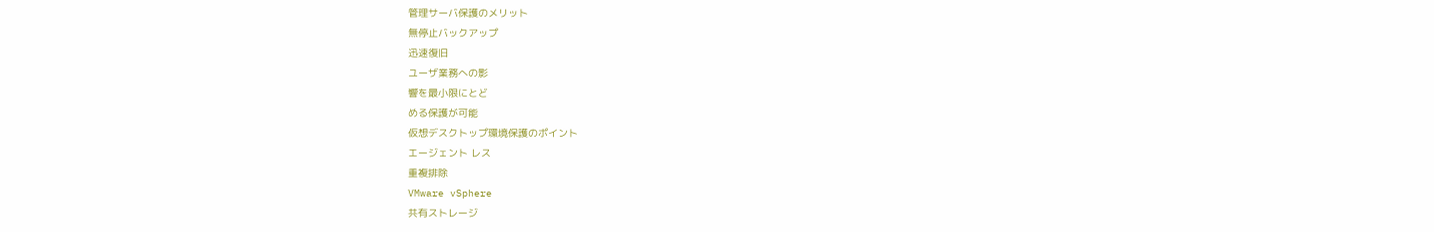管理サーバ保護のメリット
無停止バックアップ
迅速復旧
ユーザ業務への影
響を最小限にとど
める保護が可能
仮想デスクトップ環境保護のポイント
エージェント レス
重複排除
VMware vSphere
共有ストレージ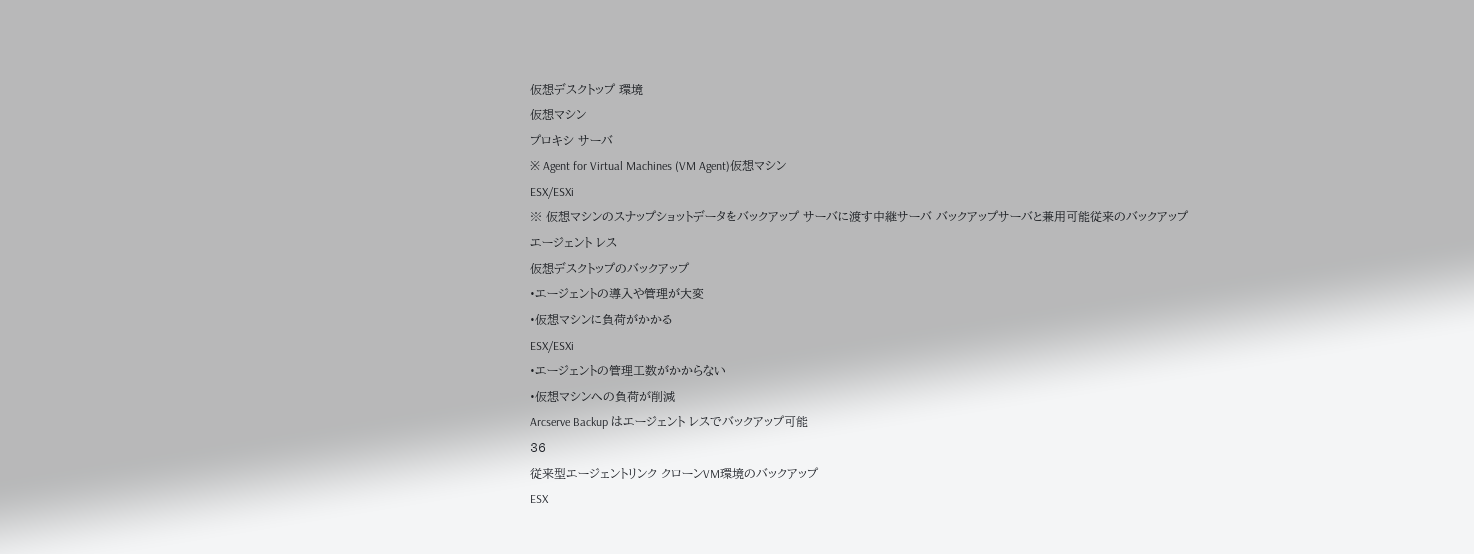仮想デスクトップ 環境
仮想マシン
プロキシ サーバ
※ Agent for Virtual Machines (VM Agent)仮想マシン
ESX/ESXi
※ 仮想マシンのスナップショットデータをバックアップ サーバに渡す中継サーバ バックアップサーバと兼用可能従来のバックアップ
エージェント レス
仮想デスクトップのバックアップ
•エージェントの導入や管理が大変
•仮想マシンに負荷がかかる
ESX/ESXi
•エージェントの管理工数がかからない
•仮想マシンへの負荷が削減
Arcserve Backup はエージェント レスでバックアップ可能
36
従来型エージェントリンク クローンVM環境のバックアップ
ESX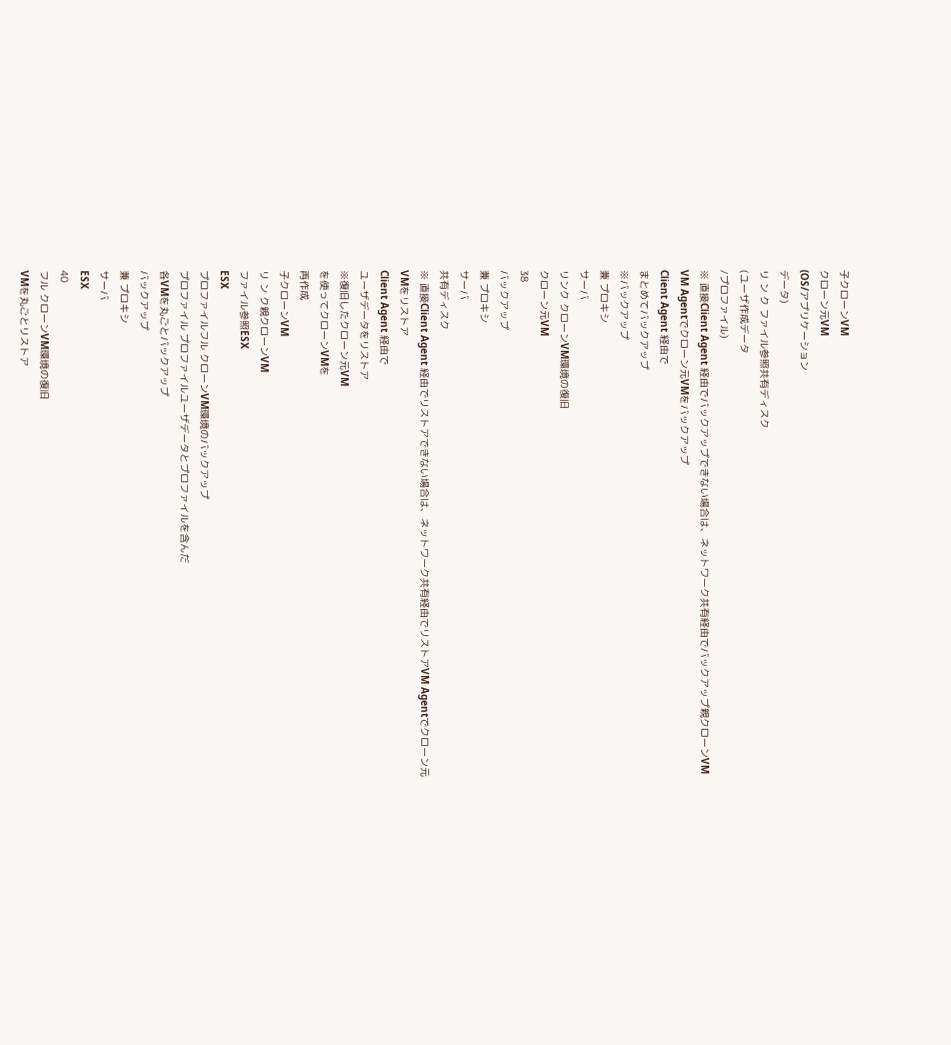子クローンVM
クローン元VM
(OS/アプリケーション
データ)
リ ン ク ファイル参照共有ディスク
(ユーザ作成データ
/プロファイル)
※ 直接Client Agent 経由でバックアップできない場合は、ネットワーク共有経由でバックアップ親クローンVM
VM Agentでクローン元VMをバックアップ
Client Agent 経由で
まとめてバックアップ
※バックアップ
兼 プロキシ
サーバ
リンク クローンVM環境の復旧
クローン元VM
38
バックアップ
兼 プロキシ
サーバ
共有ディスク
※ 直接Client Agent 経由でリストアできない場合は、ネットワーク共有経由でリストアVM Agentでクローン元VMをリストア
Client Agent 経由で
ユーザデータをリストア
※復旧したクローン元VM
を使ってクローンVMを
再作成
子クローンVM
リ ン ク親クローンVM
ファイル参照ESX
ESX
プロファイルフル クローンVM環境のバックアップ
プロファイル プロファイルユーザデータとプロファイルを含んだ
各VMを丸ごとバックアップ
バックアップ
兼 プロキシ
サーバ
ESX
40
フル クローンVM環境の復旧
VMを丸ごとリストア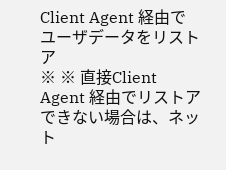Client Agent 経由で
ユーザデータをリストア
※ ※ 直接Client Agent 経由でリストアできない場合は、ネット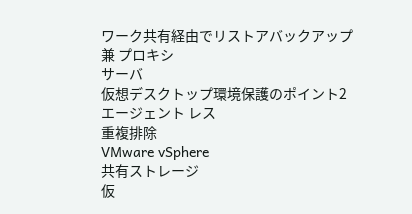ワーク共有経由でリストアバックアップ
兼 プロキシ
サーバ
仮想デスクトップ環境保護のポイント2
エージェント レス
重複排除
VMware vSphere
共有ストレージ
仮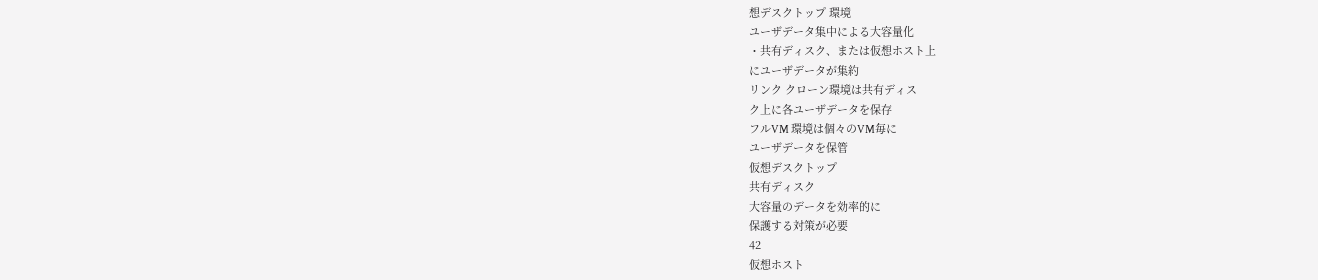想デスクトップ 環境
ユーザデータ集中による大容量化
・共有ディスク、または仮想ホスト上
にユーザデータが集約
リンク クローン環境は共有ディス
ク上に各ユーザデータを保存
フルVM 環境は個々のVM毎に
ユーザデータを保管
仮想デスクトップ
共有ディスク
大容量のデータを効率的に
保護する対策が必要
42
仮想ホスト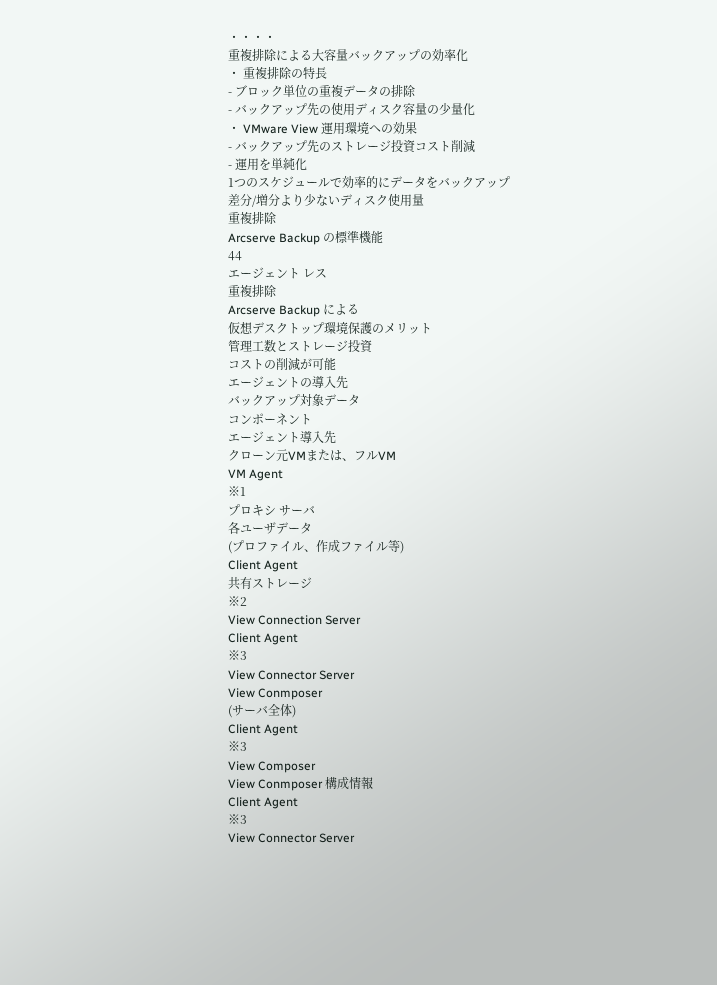・・・・
重複排除による大容量バックアップの効率化
・ 重複排除の特長
- ブロック単位の重複データの排除
- バックアップ先の使用ディスク容量の少量化
・ VMware View 運用環境への効果
- バックアップ先のストレージ投資コスト削減
- 運用を単純化
1つのスケジュールで効率的にデータをバックアップ
差分/増分より少ないディスク使用量
重複排除
Arcserve Backup の標準機能
44
エージェント レス
重複排除
Arcserve Backup による
仮想デスクトップ環境保護のメリット
管理工数とストレージ投資
コストの削減が可能
エージェントの導入先
バックアップ対象データ
コンポーネント
エージェント導入先
クローン元VMまたは、フルVM
VM Agent
※1
プロキシ サーバ
各ユーザデータ
(プロファイル、作成ファイル等)
Client Agent
共有ストレージ
※2
View Connection Server
Client Agent
※3
View Connector Server
View Conmposer
(サーバ全体)
Client Agent
※3
View Composer
View Conmposer 構成情報
Client Agent
※3
View Connector Server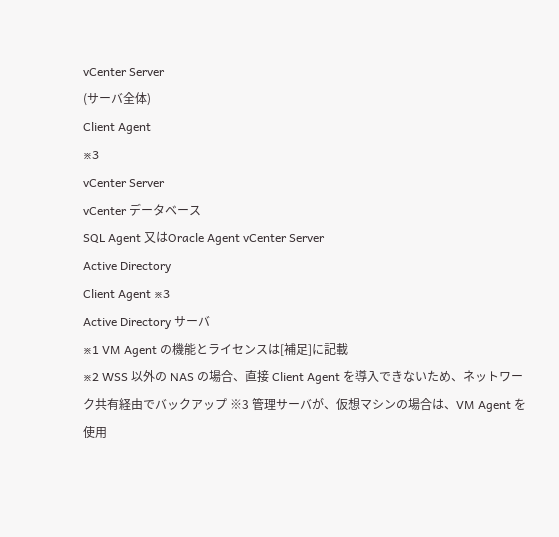vCenter Server
(サーバ全体)
Client Agent
※3
vCenter Server
vCenter データベース
SQL Agent 又はOracle Agent vCenter Server
Active Directory
Client Agent ※3
Active Directory サーバ
※1 VM Agent の機能とライセンスは[補足]に記載
※2 WSS 以外の NAS の場合、直接 Client Agent を導入できないため、ネットワーク共有経由でバックアップ ※3 管理サーバが、仮想マシンの場合は、VM Agent を使用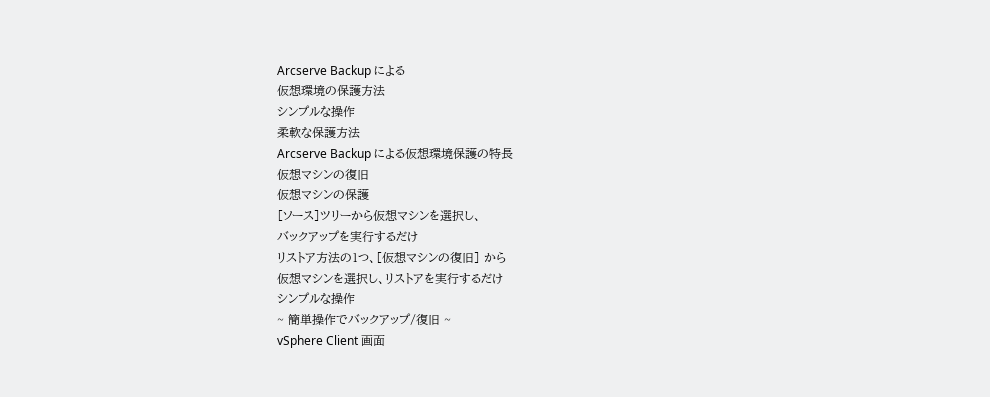Arcserve Backup による
仮想環境の保護方法
シンプルな操作
柔軟な保護方法
Arcserve Backup による仮想環境保護の特長
仮想マシンの復旧
仮想マシンの保護
[ソース]ツリーから仮想マシンを選択し、
バックアップを実行するだけ
リストア方法の1つ、[仮想マシンの復旧] から
仮想マシンを選択し、リストアを実行するだけ
シンプルな操作
~ 簡単操作でバックアップ/復旧 ~
vSphere Client 画面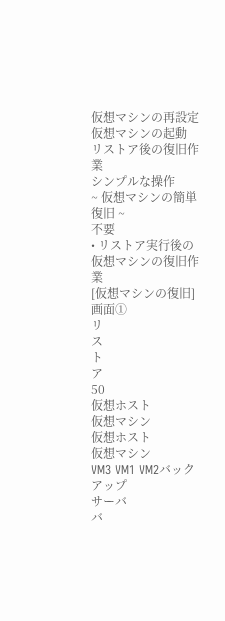仮想マシンの再設定
仮想マシンの起動
リストア後の復旧作業
シンプルな操作
~ 仮想マシンの簡単復旧 ~
不要
• リストア実行後の仮想マシンの復旧作業
[仮想マシンの復旧]画面①
リ
ス
ト
ア
50
仮想ホスト
仮想マシン
仮想ホスト
仮想マシン
VM3 VM1 VM2バックアップ
サーバ
バ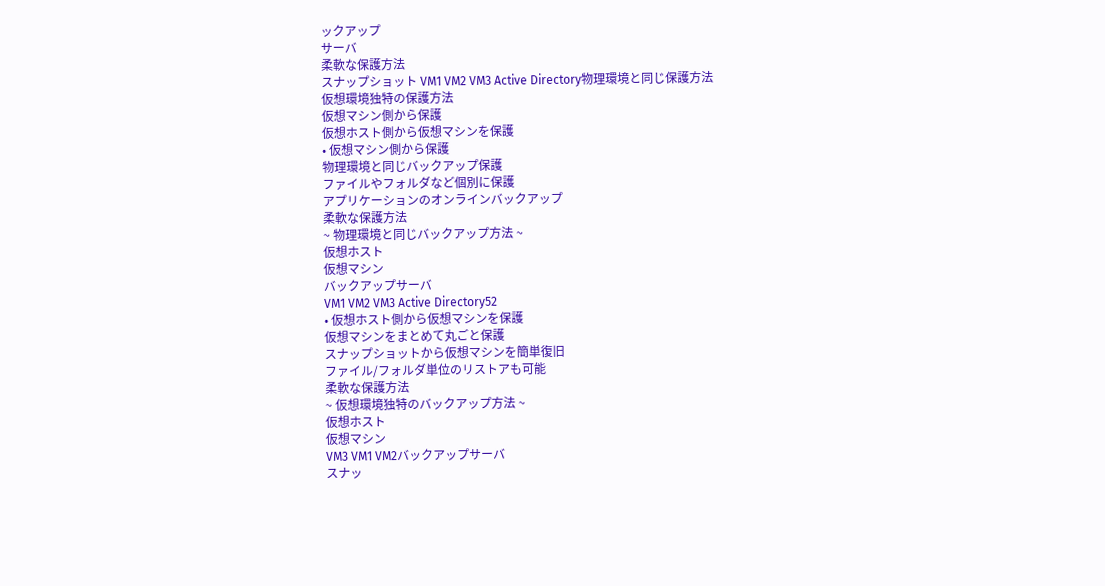ックアップ
サーバ
柔軟な保護方法
スナップショット VM1 VM2 VM3 Active Directory物理環境と同じ保護方法
仮想環境独特の保護方法
仮想マシン側から保護
仮想ホスト側から仮想マシンを保護
• 仮想マシン側から保護
物理環境と同じバックアップ保護
ファイルやフォルダなど個別に保護
アプリケーションのオンラインバックアップ
柔軟な保護方法
~ 物理環境と同じバックアップ方法 ~
仮想ホスト
仮想マシン
バックアップサーバ
VM1 VM2 VM3 Active Directory52
• 仮想ホスト側から仮想マシンを保護
仮想マシンをまとめて丸ごと保護
スナップショットから仮想マシンを簡単復旧
ファイル/フォルダ単位のリストアも可能
柔軟な保護方法
~ 仮想環境独特のバックアップ方法 ~
仮想ホスト
仮想マシン
VM3 VM1 VM2バックアップサーバ
スナッ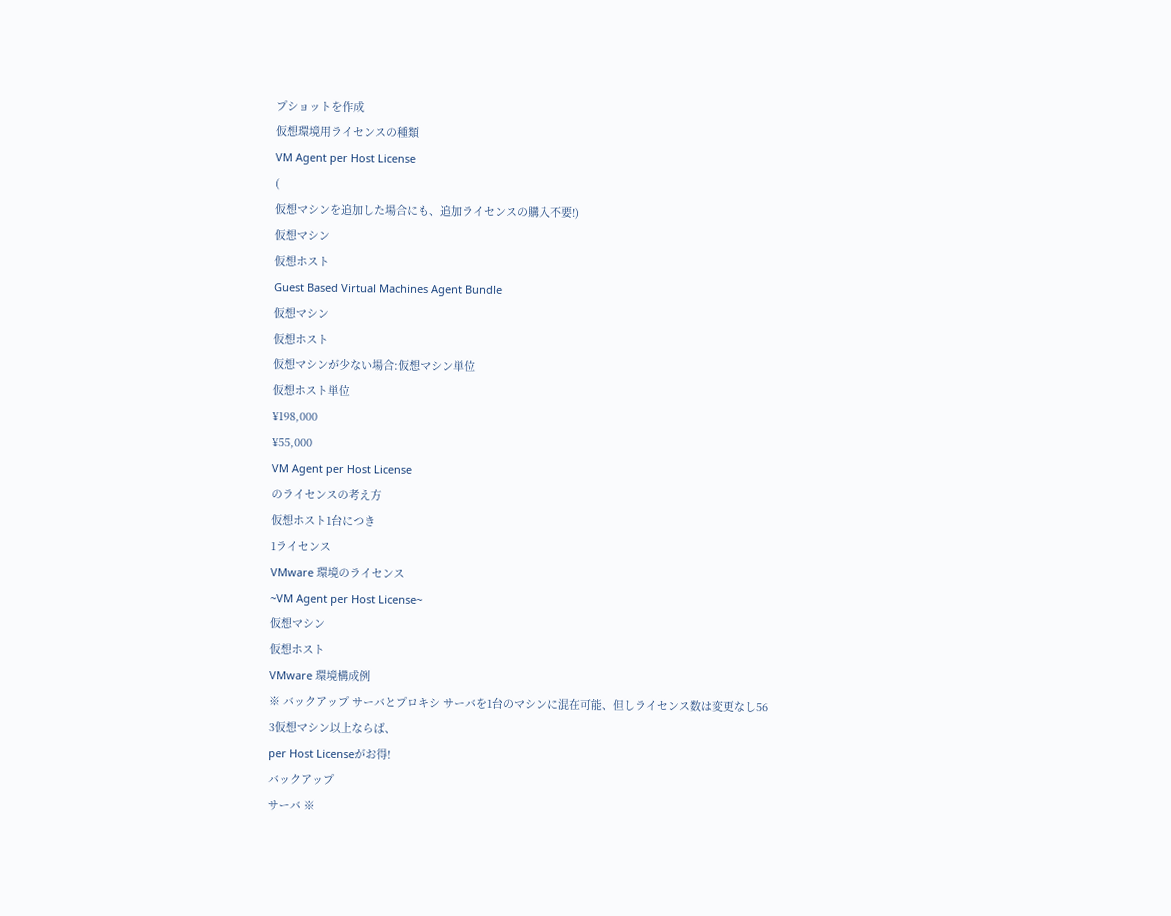プショットを作成
仮想環境用ライセンスの種類
VM Agent per Host License
(
仮想マシンを追加した場合にも、追加ライセンスの購入不要!)
仮想マシン
仮想ホスト
Guest Based Virtual Machines Agent Bundle
仮想マシン
仮想ホスト
仮想マシンが少ない場合:仮想マシン単位
仮想ホスト単位
¥198,000
¥55,000
VM Agent per Host License
のライセンスの考え方
仮想ホスト1台につき
1ライセンス
VMware 環境のライセンス
~VM Agent per Host License~
仮想マシン
仮想ホスト
VMware 環境構成例
※ バックアップ サーバとプロキシ サーバを1台のマシンに混在可能、但しライセンス数は変更なし56
3仮想マシン以上ならば、
per Host Licenseがお得!
バックアップ
サーバ ※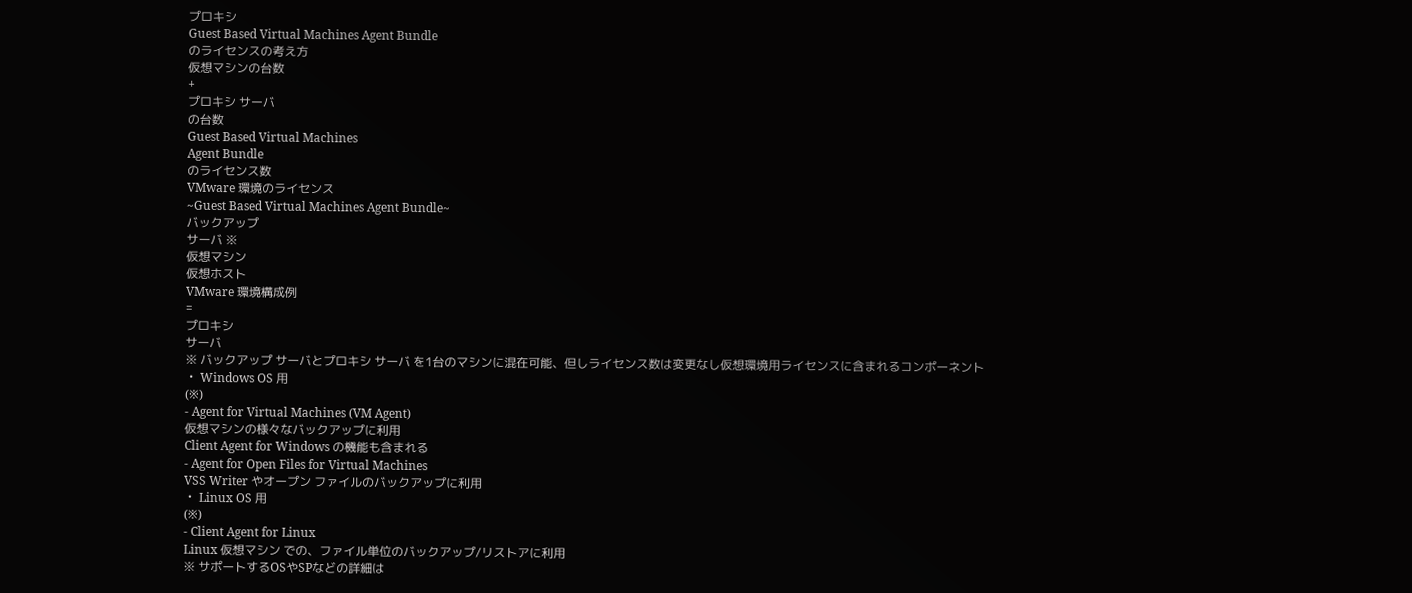プロキシ
Guest Based Virtual Machines Agent Bundle
のライセンスの考え方
仮想マシンの台数
+
プロキシ サーバ
の台数
Guest Based Virtual Machines
Agent Bundle
のライセンス数
VMware 環境のライセンス
~Guest Based Virtual Machines Agent Bundle~
バックアップ
サーバ ※
仮想マシン
仮想ホスト
VMware 環境構成例
=
プロキシ
サーバ
※ バックアップ サーバとプロキシ サーバ を1台のマシンに混在可能、但しライセンス数は変更なし仮想環境用ライセンスに含まれるコンポーネント
・ Windows OS 用
(※)
- Agent for Virtual Machines (VM Agent)
仮想マシンの様々なバックアップに利用
Client Agent for Windows の機能も含まれる
- Agent for Open Files for Virtual Machines
VSS Writer やオープン ファイルのバックアップに利用
・ Linux OS 用
(※)
- Client Agent for Linux
Linux 仮想マシン での、ファイル単位のバックアップ/リストアに利用
※ サポートするOSやSPなどの詳細は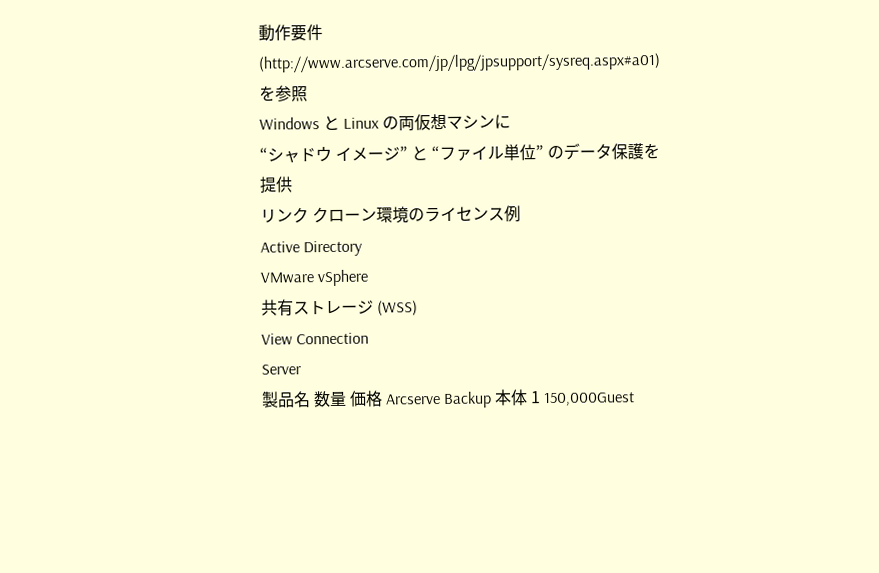動作要件(http://www.arcserve.com/jp/lpg/jpsupport/sysreq.aspx#a01) を参照
Windows と Linux の両仮想マシンに
“シャドウ イメージ” と “ファイル単位” のデータ保護を提供
リンク クローン環境のライセンス例
Active Directory
VMware vSphere
共有ストレージ (WSS)
View Connection
Server
製品名 数量 価格 Arcserve Backup 本体 1 150,000Guest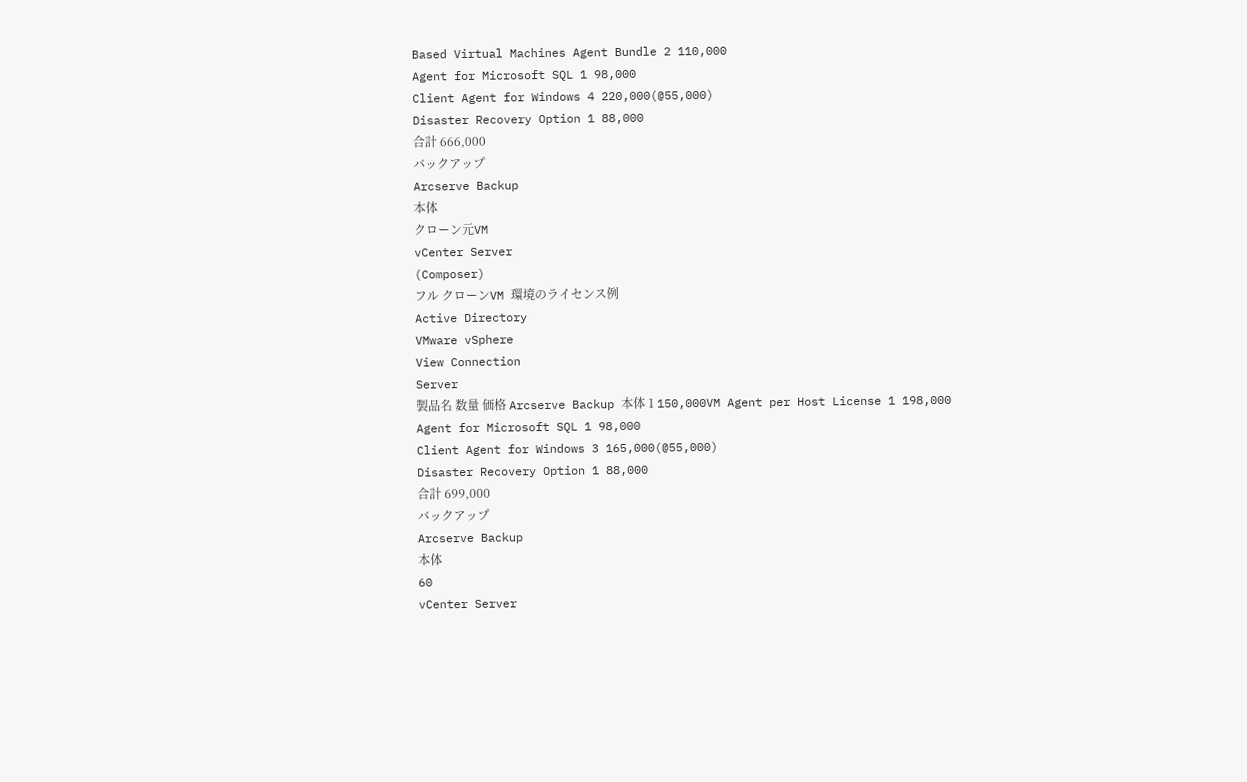Based Virtual Machines Agent Bundle 2 110,000
Agent for Microsoft SQL 1 98,000
Client Agent for Windows 4 220,000(@55,000)
Disaster Recovery Option 1 88,000
合計 666,000
バックアップ
Arcserve Backup
本体
クローン元VM
vCenter Server
(Composer)
フル クローンVM 環境のライセンス例
Active Directory
VMware vSphere
View Connection
Server
製品名 数量 価格 Arcserve Backup 本体 1 150,000VM Agent per Host License 1 198,000
Agent for Microsoft SQL 1 98,000
Client Agent for Windows 3 165,000(@55,000)
Disaster Recovery Option 1 88,000
合計 699,000
バックアップ
Arcserve Backup
本体
60
vCenter Server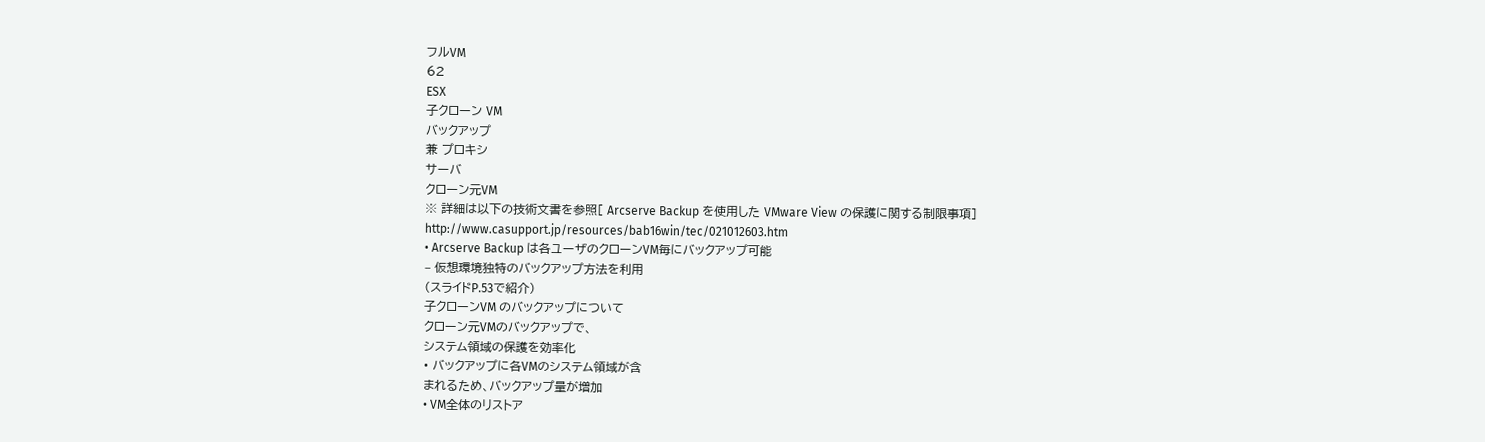フルVM
62
ESX
子クローン VM
バックアップ
兼 プロキシ
サーバ
クローン元VM
※ 詳細は以下の技術文書を参照[ Arcserve Backup を使用した VMware View の保護に関する制限事項]
http://www.casupport.jp/resources/bab16win/tec/021012603.htm
• Arcserve Backup は各ユーザのクローンVM毎にバックアップ可能
– 仮想環境独特のバックアップ方法を利用
(スライドP.53で紹介)
子クローンVM のバックアップについて
クローン元VMのバックアップで、
システム領域の保護を効率化
• バックアップに各VMのシステム領域が含
まれるため、バックアップ量が増加
• VM全体のリストア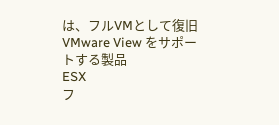は、フルVMとして復旧
VMware View をサポートする製品
ESX
フ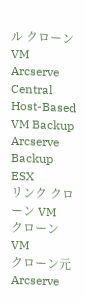ル クローン VM
Arcserve Central
Host-Based VM Backup
Arcserve Backup
ESX
リンク クローン VM
クローン
VM
クローン元
Arcserve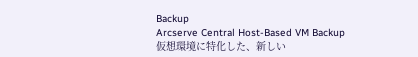Backup
Arcserve Central Host-Based VM Backup
仮想環境に特化した、新しい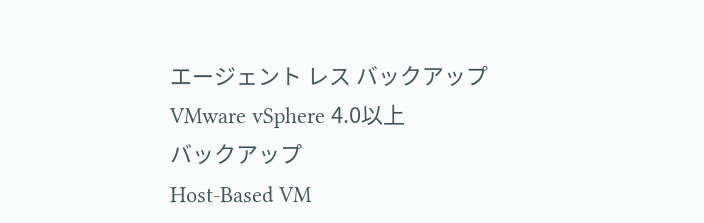エージェント レス バックアップ
VMware vSphere 4.0以上
バックアップ
Host-Based VM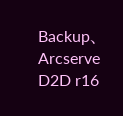Backup、 Arcserve D2D r16